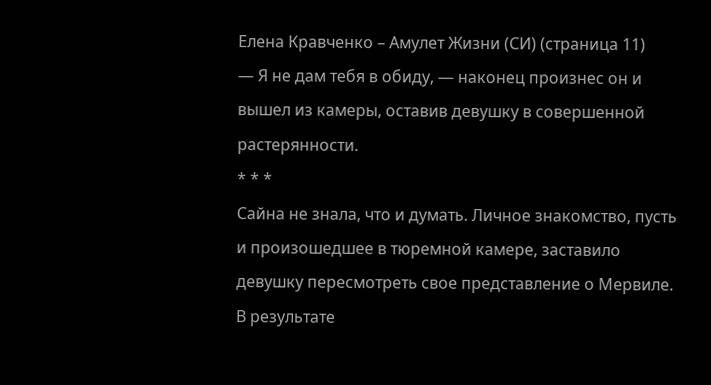Елена Кравченко – Амулет Жизни (СИ) (страница 11)
— Я не дам тебя в обиду, — наконец произнес он и вышел из камеры, оставив девушку в совершенной растерянности.
* * *
Сайна не знала, что и думать. Личное знакомство, пусть и произошедшее в тюремной камере, заставило девушку пересмотреть свое представление о Мервиле. В результате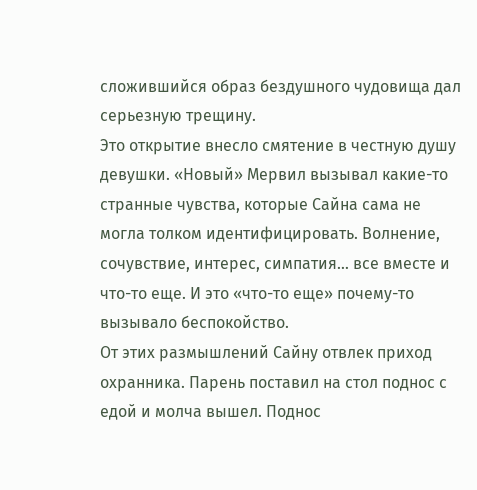сложившийся образ бездушного чудовища дал серьезную трещину.
Это открытие внесло смятение в честную душу девушки. «Новый» Мервил вызывал какие-то странные чувства, которые Сайна сама не могла толком идентифицировать. Волнение, сочувствие, интерес, симпатия… все вместе и что-то еще. И это «что-то еще» почему-то вызывало беспокойство.
От этих размышлений Сайну отвлек приход охранника. Парень поставил на стол поднос с едой и молча вышел. Поднос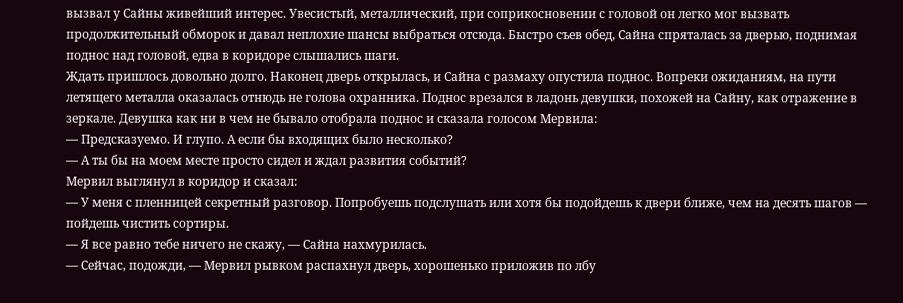вызвал у Сайны живейший интерес. Увесистый, металлический, при соприкосновении с головой он легко мог вызвать продолжительный обморок и давал неплохие шансы выбраться отсюда. Быстро съев обед, Сайна спряталась за дверью, поднимая поднос над головой, едва в коридоре слышались шаги.
Ждать пришлось довольно долго. Наконец дверь открылась, и Сайна с размаху опустила поднос. Вопреки ожиданиям, на пути летящего металла оказалась отнюдь не голова охранника. Поднос врезался в ладонь девушки, похожей на Сайну, как отражение в зеркале. Девушка как ни в чем не бывало отобрала поднос и сказала голосом Мервила:
— Предсказуемо. И глупо. А если бы входящих было несколько?
— А ты бы на моем месте просто сидел и ждал развития событий?
Мервил выглянул в коридор и сказал:
— У меня с пленницей секретный разговор. Попробуешь подслушать или хотя бы подойдешь к двери ближе, чем на десять шагов — пойдешь чистить сортиры.
— Я все равно тебе ничего не скажу, — Сайна нахмурилась.
— Сейчас, подожди, — Мервил рывком распахнул дверь, хорошенько приложив по лбу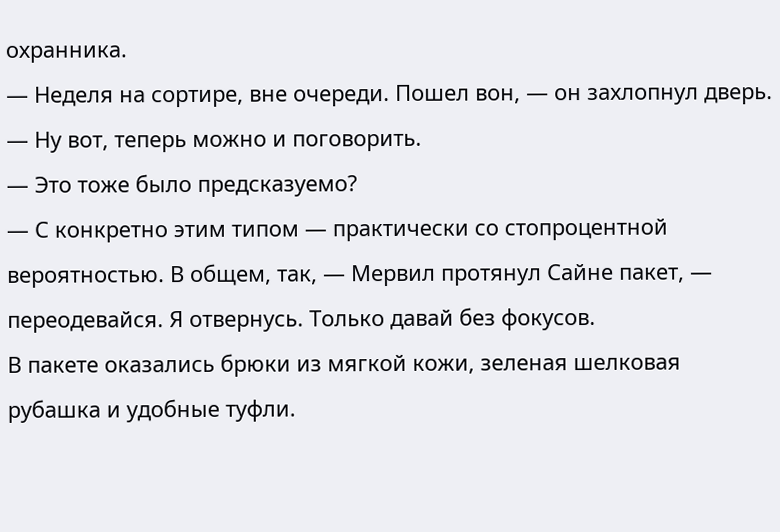охранника.
— Неделя на сортире, вне очереди. Пошел вон, — он захлопнул дверь. — Ну вот, теперь можно и поговорить.
— Это тоже было предсказуемо?
— С конкретно этим типом — практически со стопроцентной вероятностью. В общем, так, — Мервил протянул Сайне пакет, — переодевайся. Я отвернусь. Только давай без фокусов.
В пакете оказались брюки из мягкой кожи, зеленая шелковая рубашка и удобные туфли.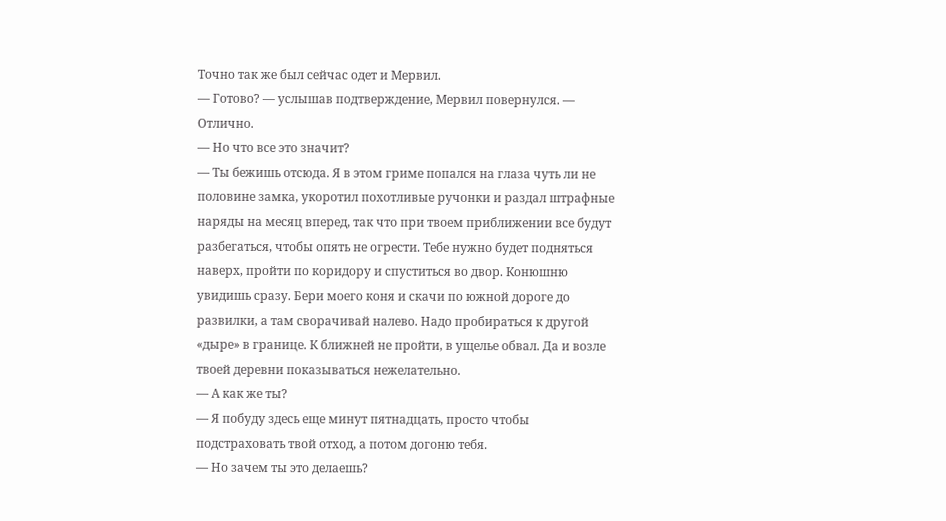Точно так же был сейчас одет и Мервил.
— Готово? — услышав подтверждение, Мервил повернулся. — Отлично.
— Но что все это значит?
— Ты бежишь отсюда. Я в этом гриме попался на глаза чуть ли не половине замка, укоротил похотливые ручонки и раздал штрафные наряды на месяц вперед, так что при твоем приближении все будут разбегаться, чтобы опять не огрести. Тебе нужно будет подняться наверх, пройти по коридору и спуститься во двор. Конюшню увидишь сразу. Бери моего коня и скачи по южной дороге до развилки, а там сворачивай налево. Надо пробираться к другой «дыре» в границе. К ближней не пройти, в ущелье обвал. Да и возле твоей деревни показываться нежелательно.
— А как же ты?
— Я побуду здесь еще минут пятнадцать, просто чтобы подстраховать твой отход, а потом догоню тебя.
— Но зачем ты это делаешь?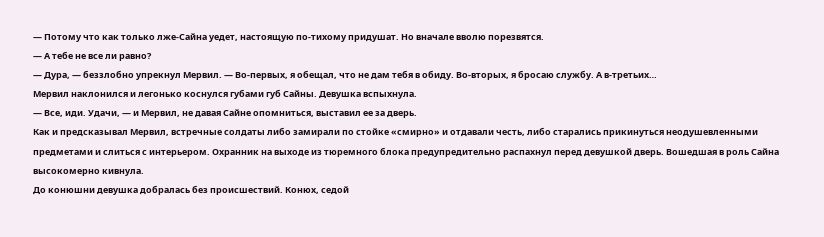— Потому что как только лже-Сайна уедет, настоящую по-тихому придушат. Но вначале вволю порезвятся.
— А тебе не все ли равно?
— Дура, — беззлобно упрекнул Мервил. — Во-первых, я обещал, что не дам тебя в обиду. Во-вторых, я бросаю службу. А в-третьих…
Мервил наклонился и легонько коснулся губами губ Сайны. Девушка вспыхнула.
— Все, иди. Удачи, — и Мервил, не давая Сайне опомниться, выставил ее за дверь.
Как и предсказывал Мервил, встречные солдаты либо замирали по стойке «смирно» и отдавали честь, либо старались прикинуться неодушевленными предметами и слиться с интерьером. Охранник на выходе из тюремного блока предупредительно распахнул перед девушкой дверь. Вошедшая в роль Сайна высокомерно кивнула.
До конюшни девушка добралась без происшествий. Конюх, седой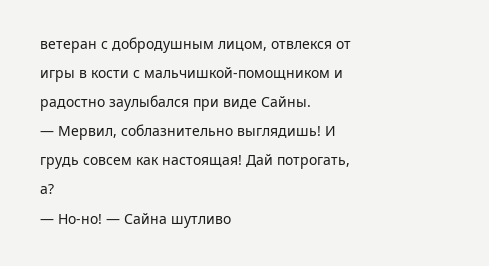ветеран с добродушным лицом, отвлекся от игры в кости с мальчишкой-помощником и радостно заулыбался при виде Сайны.
— Мервил, соблазнительно выглядишь! И грудь совсем как настоящая! Дай потрогать, а?
— Но-но! — Сайна шутливо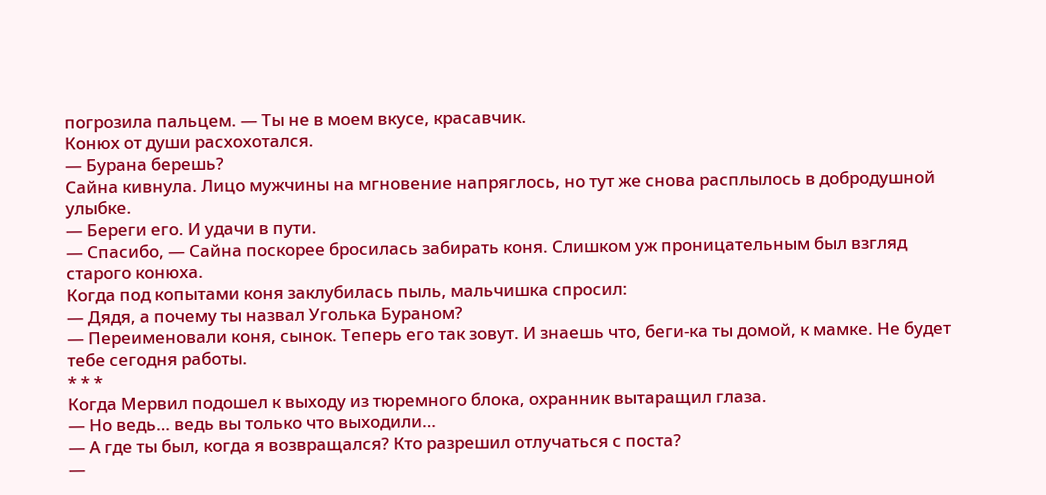погрозила пальцем. — Ты не в моем вкусе, красавчик.
Конюх от души расхохотался.
— Бурана берешь?
Сайна кивнула. Лицо мужчины на мгновение напряглось, но тут же снова расплылось в добродушной улыбке.
— Береги его. И удачи в пути.
— Спасибо, — Сайна поскорее бросилась забирать коня. Слишком уж проницательным был взгляд старого конюха.
Когда под копытами коня заклубилась пыль, мальчишка спросил:
— Дядя, а почему ты назвал Уголька Бураном?
— Переименовали коня, сынок. Теперь его так зовут. И знаешь что, беги-ка ты домой, к мамке. Не будет тебе сегодня работы.
* * *
Когда Мервил подошел к выходу из тюремного блока, охранник вытаращил глаза.
— Но ведь… ведь вы только что выходили…
— А где ты был, когда я возвращался? Кто разрешил отлучаться с поста?
—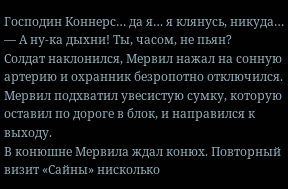Господин Коннерс… да я… я клянусь, никуда…
— А ну-ка дыхни! Ты, часом, не пьян?
Солдат наклонился, Мервил нажал на сонную артерию и охранник безропотно отключился. Мервил подхватил увесистую сумку, которую оставил по дороге в блок, и направился к выходу.
В конюшне Мервила ждал конюх. Повторный визит «Сайны» нисколько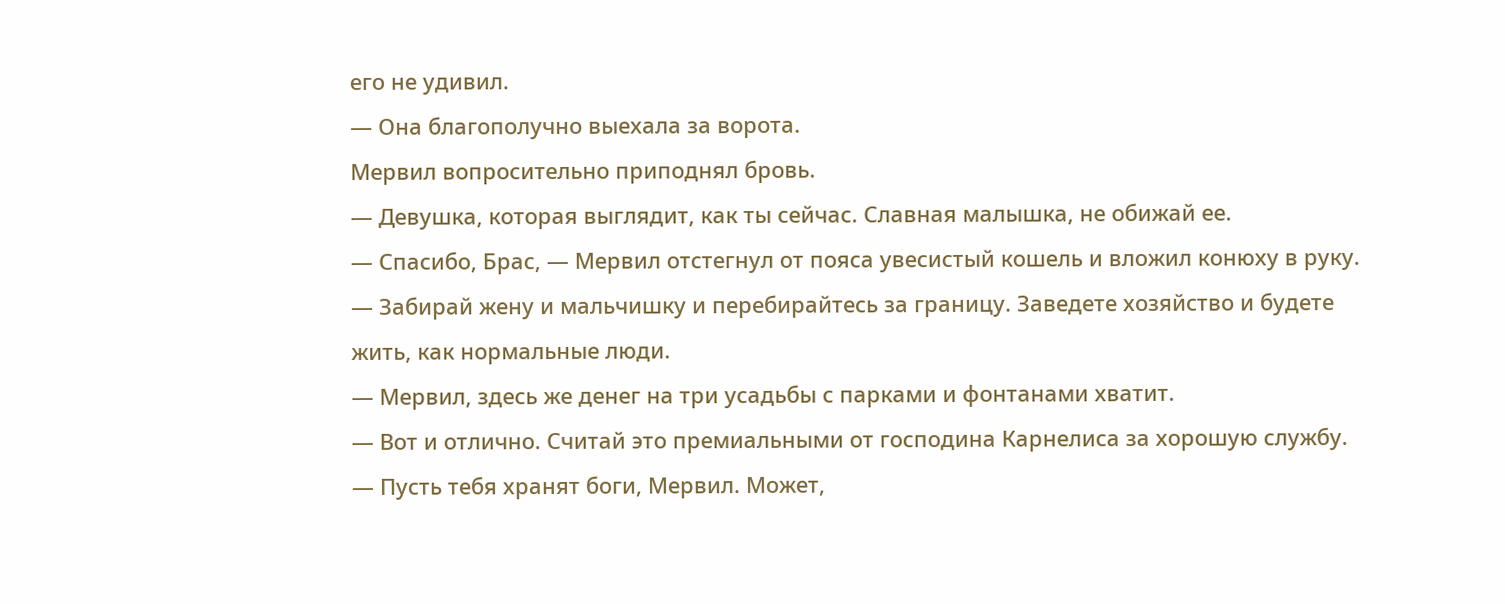его не удивил.
— Она благополучно выехала за ворота.
Мервил вопросительно приподнял бровь.
— Девушка, которая выглядит, как ты сейчас. Славная малышка, не обижай ее.
— Спасибо, Брас, — Мервил отстегнул от пояса увесистый кошель и вложил конюху в руку. — Забирай жену и мальчишку и перебирайтесь за границу. Заведете хозяйство и будете жить, как нормальные люди.
— Мервил, здесь же денег на три усадьбы с парками и фонтанами хватит.
— Вот и отлично. Считай это премиальными от господина Карнелиса за хорошую службу.
— Пусть тебя хранят боги, Мервил. Может,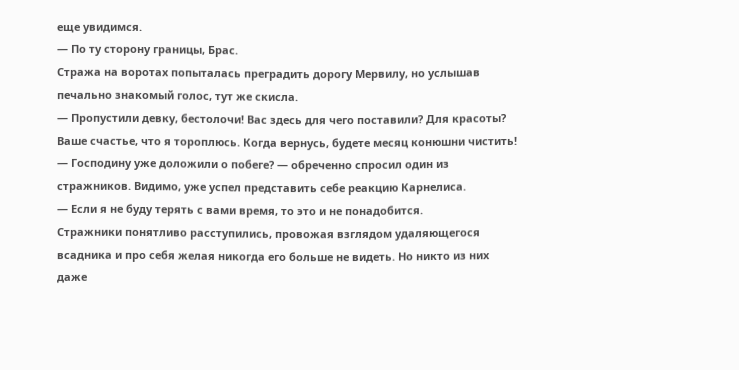еще увидимся.
— По ту сторону границы, Брас.
Стража на воротах попыталась преградить дорогу Мервилу, но услышав печально знакомый голос, тут же скисла.
— Пропустили девку, бестолочи! Вас здесь для чего поставили? Для красоты? Ваше счастье, что я тороплюсь. Когда вернусь, будете месяц конюшни чистить!
— Господину уже доложили о побеге? — обреченно спросил один из стражников. Видимо, уже успел представить себе реакцию Карнелиса.
— Если я не буду терять с вами время, то это и не понадобится.
Стражники понятливо расступились, провожая взглядом удаляющегося всадника и про себя желая никогда его больше не видеть. Но никто из них даже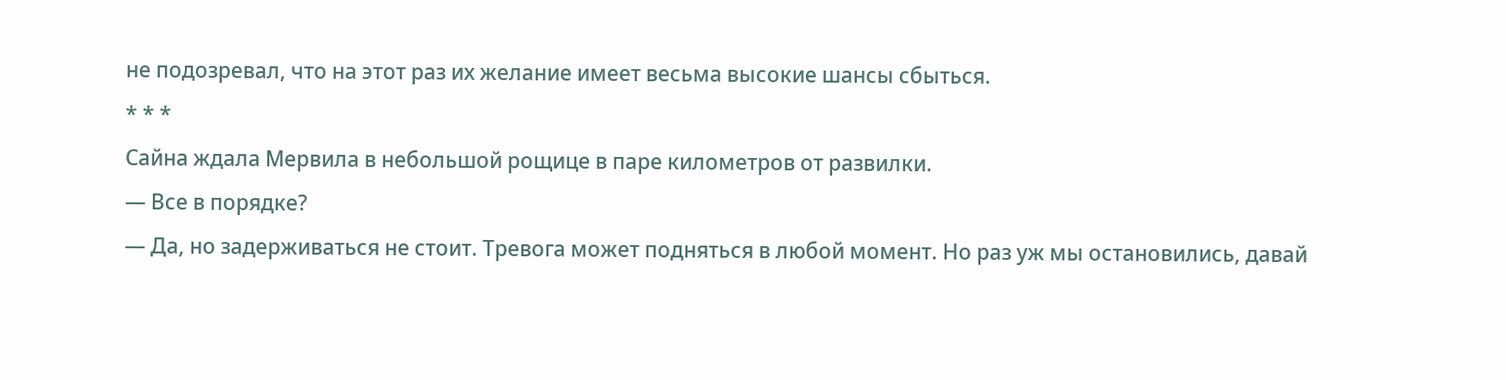не подозревал, что на этот раз их желание имеет весьма высокие шансы сбыться.
* * *
Сайна ждала Мервила в небольшой рощице в паре километров от развилки.
— Все в порядке?
— Да, но задерживаться не стоит. Тревога может подняться в любой момент. Но раз уж мы остановились, давай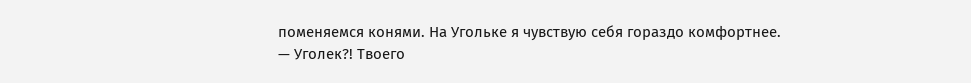поменяемся конями. На Угольке я чувствую себя гораздо комфортнее.
— Уголек?! Твоего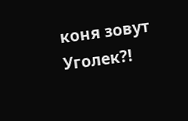коня зовут Уголек?!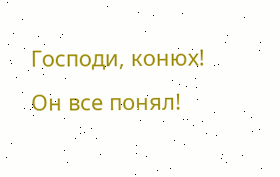Господи, конюх! Он все понял!